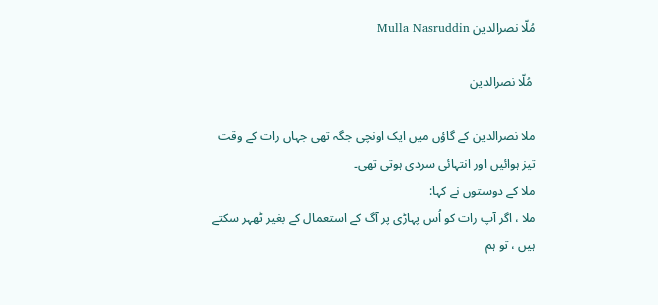مُلّا نصرالدین Mulla Nasruddin

 مُلّا نصرالدین

ملا نصرالدین کے گاؤں میں ایک اونچی جگہ تھی جہاں رات کے وقت تیز ہوائیں اور انتہائی سردی ہوتی تھی۔
ملا کے دوستوں نے کہا:
ملا ، اگر آپ رات کو اُس پہاڑی پر آگ کے استعمال کے بغیر ٹھہر سکتے ہیں ، تو ہم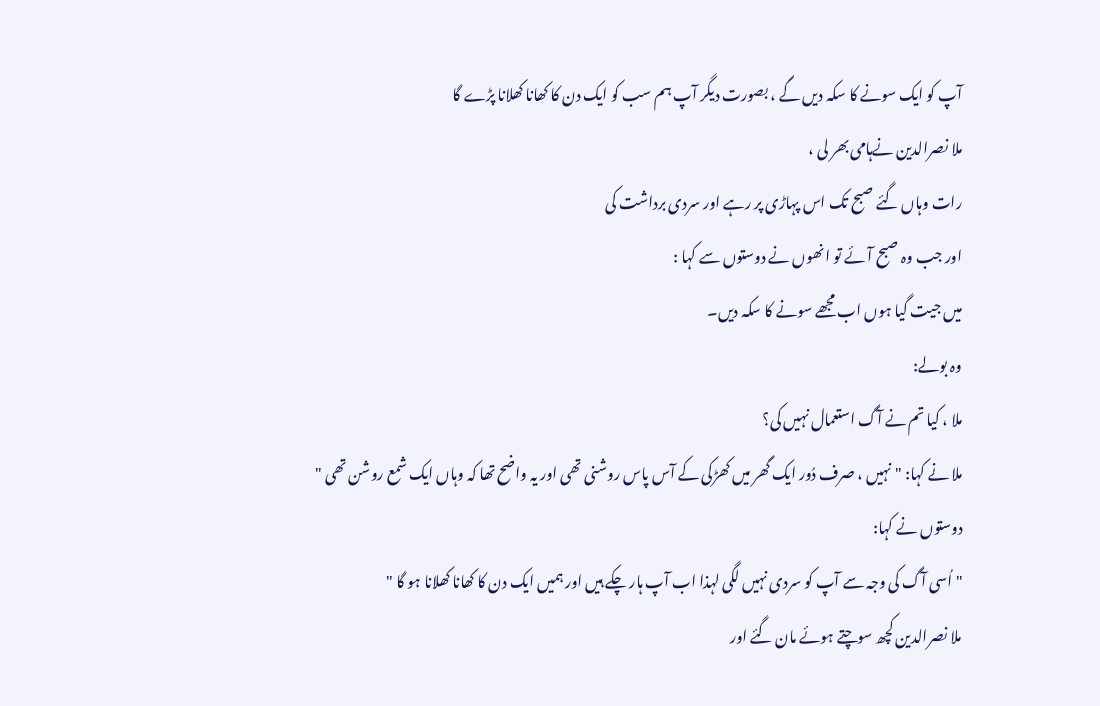آپ کو ایک سونے کا سکہ دیں گے ، بصورت دیگر آپ ہم سب کو ایک دن کا کھانا کھلانا پڑے گا
ملا نصرالدین نےہامی بھر لی ،
رات وہاں گئے صبح تک اس پہاڑی پر رہے اور سردی برداشت کی
اور جب وہ صبح آئے تو انھوں نے دوستوں سے کہا :
میں جیت گیا ہوں اب مجھے سونے کا سکہ دیں۔
وہ بولے:
ملا ، کیا تم نے آگ استعمال نہیں کی؟
ملا نے کہا: " نہیں ، صرف دُور ایک گھر میں کھڑکی کے آس پاس روشنی تھی اور یہ واضح تھا کہ وہاں ایک شمع روشن تھی "
دوستوں نے کہا:
" اُسی آگ کی وجہ سے آپ کو سردی نہیں لگی لہذا اب آپ ہار چکے ہیں اور ہمیں ایک دن کا کھانا کھلانا ہو گا "
ملا نصرالدین کچھ سوچتے ہوئے مان گئے اور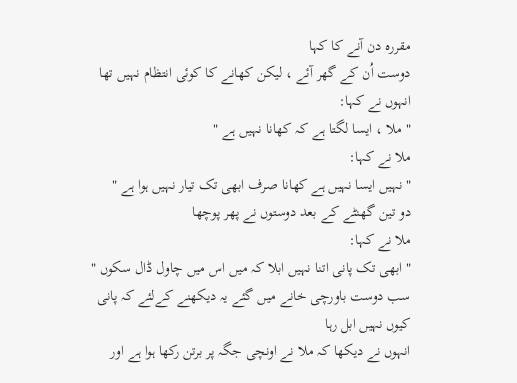مقررہ دن آنے کا کہا
دوست اُن کے گھر آئے ، لیکن کھانے کا کوئی انتظام نہیں تھا
انہوں نے کہا:
" ملا ، ایسا لگتا ہے کہ کھانا نہیں ہے "
ملا نے کہا:
" نہیں ایسا نہیں ہے کھانا صرف ابھی تک تیار نہیں ہوا ہے "
دو تین گھنٹے کے بعد دوستوں نے پھر پوچھا
ملا نے کہا:
" ابھی تک پانی اتنا نہیں ابلا کہ میں اس میں چاول ڈال سکوں "
سب دوست باورچی خانے میں گئے یہ دیکھنے کےلئے کہ پانی کیوں نہیں ابل رہا
انہوں نے دیکھا کہ ملا نے اونچی جگہ پر برتن رکھا ہوا ہے اور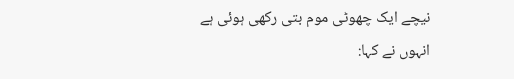نیچے ایک چھوٹی موم بتی رکھی ہوئی ہے
انہوں نے کہا: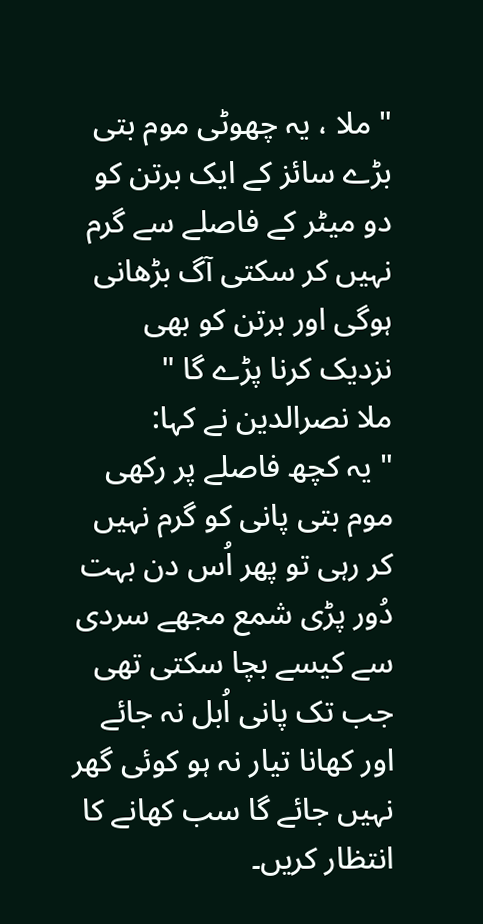" ملا ، یہ چھوٹی موم بتی بڑے سائز کے ایک برتن کو دو میٹر کے فاصلے سے گرم نہیں کر سکتی آگ بڑھانی ہوگی اور برتن کو بھی نزدیک کرنا پڑے گا "
ملا نصرالدین نے کہا:
" یہ کچھ فاصلے پر رکھی موم بتی پانی کو گرم نہیں کر رہی تو پھر اُس دن بہت دُور پڑی شمع مجھے سردی سے کیسے بچا سکتی تھی جب تک پانی اُبل نہ جائے اور کھانا تیار نہ ہو کوئی گھر نہیں جائے گا سب کھانے کا انتظار کریں۔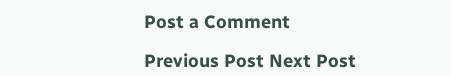Post a Comment

Previous Post Next Post